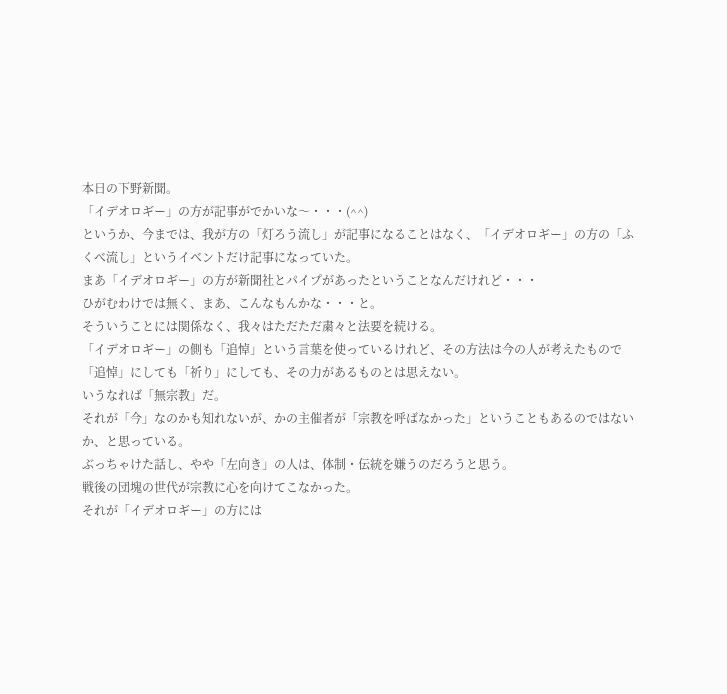本日の下野新聞。
「イデオロギー」の方が記事がでかいな〜・・・(^^)
というか、今までは、我が方の「灯ろう流し」が記事になることはなく、「イデオロギー」の方の「ふくべ流し」というイベントだけ記事になっていた。
まあ「イデオロギー」の方が新聞社とパイプがあったということなんだけれど・・・
ひがむわけでは無く、まあ、こんなもんかな・・・と。
そういうことには関係なく、我々はただただ粛々と法要を続ける。
「イデオロギー」の側も「追悼」という言葉を使っているけれど、その方法は今の人が考えたもので「追悼」にしても「祈り」にしても、その力があるものとは思えない。
いうなれば「無宗教」だ。
それが「今」なのかも知れないが、かの主催者が「宗教を呼ばなかった」ということもあるのではないか、と思っている。
ぶっちゃけた話し、やや「左向き」の人は、体制・伝統を嫌うのだろうと思う。
戦後の団塊の世代が宗教に心を向けてこなかった。
それが「イデオロギー」の方には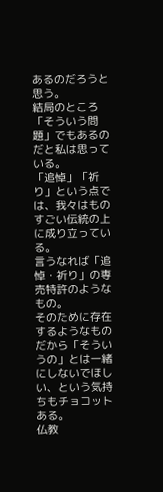あるのだろうと思う。
結局のところ「そういう問題」でもあるのだと私は思っている。
「追悼」「祈り」という点では、我々はものすごい伝統の上に成り立っている。
言うなれば「追悼・祈り」の専売特許のようなもの。
そのために存在するようなものだから「そういうの」とは一緒にしないでほしい、という気持ちもチョコットある。
仏教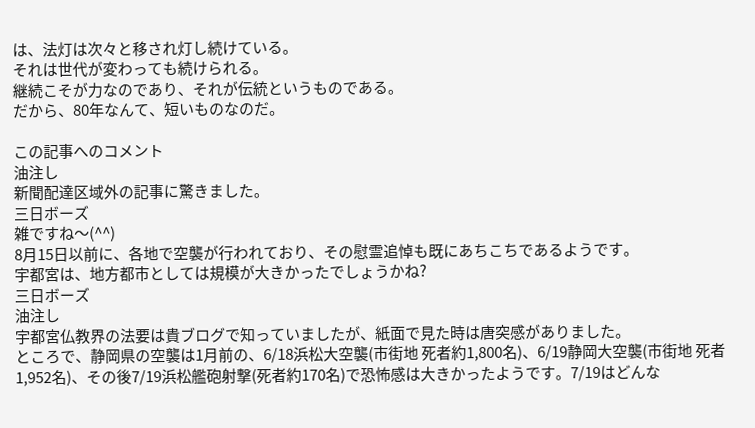は、法灯は次々と移され灯し続けている。
それは世代が変わっても続けられる。
継続こそが力なのであり、それが伝統というものである。
だから、80年なんて、短いものなのだ。

この記事へのコメント
油注し
新聞配達区域外の記事に驚きました。
三日ボーズ
雑ですね〜(^^)
8月15日以前に、各地で空襲が行われており、その慰霊追悼も既にあちこちであるようです。
宇都宮は、地方都市としては規模が大きかったでしょうかね?
三日ボーズ
油注し
宇都宮仏教界の法要は貴ブログで知っていましたが、紙面で見た時は唐突感がありました。
ところで、静岡県の空襲は1月前の、6/18浜松大空襲(市街地 死者約1,800名)、6/19静岡大空襲(市街地 死者1,952名)、その後7/19浜松艦砲射撃(死者約170名)で恐怖感は大きかったようです。7/19はどんな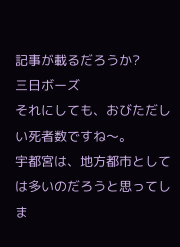記事が載るだろうか?
三日ボーズ
それにしても、おびただしい死者数ですね〜。
宇都宮は、地方都市としては多いのだろうと思ってしま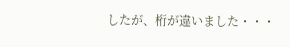したが、桁が違いました・・・